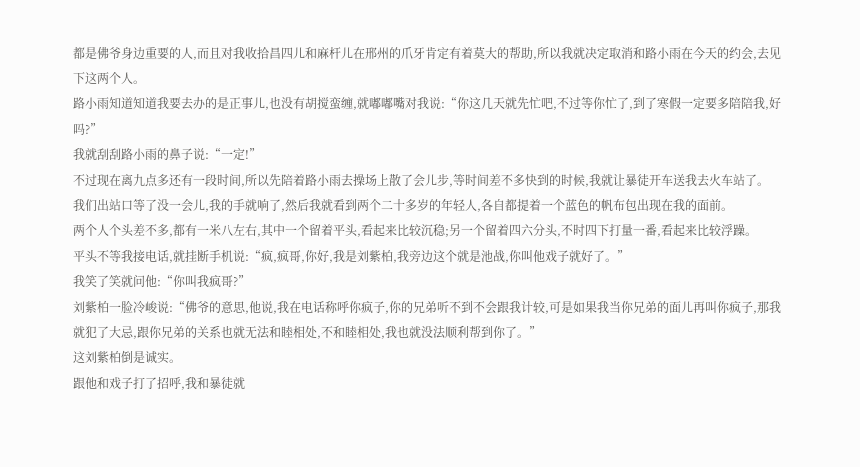都是佛爷身边重要的人,而且对我收拾昌四儿和麻杆儿在邢州的爪牙肯定有着莫大的帮助,所以我就决定取消和路小雨在今天的约会,去见下这两个人。
路小雨知道知道我要去办的是正事儿,也没有胡搅蛮缠,就嘟嘟嘴对我说:“你这几天就先忙吧,不过等你忙了,到了寒假一定要多陪陪我,好吗?”
我就刮刮路小雨的鼻子说:“一定!”
不过现在离九点多还有一段时间,所以先陪着路小雨去操场上散了会儿步,等时间差不多快到的时候,我就让暴徒开车送我去火车站了。
我们出站口等了没一会儿,我的手就响了,然后我就看到两个二十多岁的年轻人,各自都提着一个蓝色的帆布包出现在我的面前。
两个人个头差不多,都有一米八左右,其中一个留着平头,看起来比较沉稳;另一个留着四六分头,不时四下打量一番,看起来比较浮躁。
平头不等我接电话,就挂断手机说:“疯,疯哥,你好,我是刘紫柏,我旁边这个就是池战,你叫他戏子就好了。”
我笑了笑就问他:“你叫我疯哥?”
刘紫柏一脸冷峻说:“佛爷的意思,他说,我在电话称呼你疯子,你的兄弟听不到不会跟我计较,可是如果我当你兄弟的面儿再叫你疯子,那我就犯了大忌,跟你兄弟的关系也就无法和睦相处,不和睦相处,我也就没法顺利帮到你了。”
这刘紫柏倒是诚实。
跟他和戏子打了招呼,我和暴徒就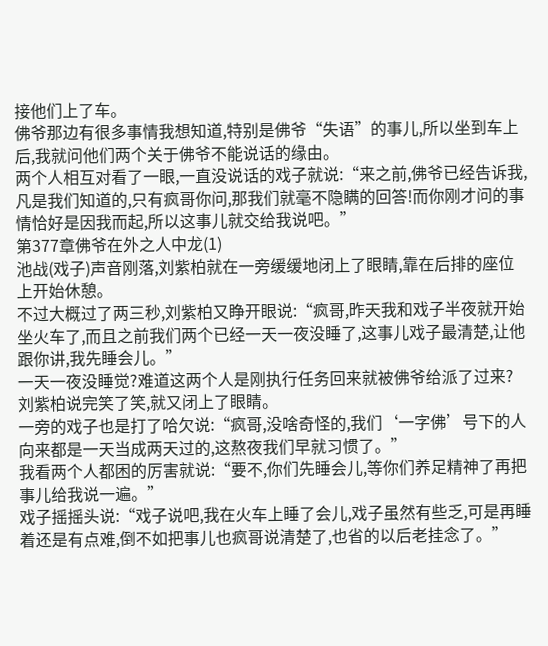接他们上了车。
佛爷那边有很多事情我想知道,特别是佛爷“失语”的事儿,所以坐到车上后,我就问他们两个关于佛爷不能说话的缘由。
两个人相互对看了一眼,一直没说话的戏子就说:“来之前,佛爷已经告诉我,凡是我们知道的,只有疯哥你问,那我们就毫不隐瞒的回答!而你刚才问的事情恰好是因我而起,所以这事儿就交给我说吧。”
第377章佛爷在外之人中龙(1)
池战(戏子)声音刚落,刘紫柏就在一旁缓缓地闭上了眼睛,靠在后排的座位上开始休憩。
不过大概过了两三秒,刘紫柏又睁开眼说:“疯哥,昨天我和戏子半夜就开始坐火车了,而且之前我们两个已经一天一夜没睡了,这事儿戏子最清楚,让他跟你讲,我先睡会儿。”
一天一夜没睡觉?难道这两个人是刚执行任务回来就被佛爷给派了过来?
刘紫柏说完笑了笑,就又闭上了眼睛。
一旁的戏子也是打了哈欠说:“疯哥,没啥奇怪的,我们‘一字佛’号下的人向来都是一天当成两天过的,这熬夜我们早就习惯了。”
我看两个人都困的厉害就说:“要不,你们先睡会儿,等你们养足精神了再把事儿给我说一遍。”
戏子摇摇头说:“戏子说吧,我在火车上睡了会儿,戏子虽然有些乏,可是再睡着还是有点难,倒不如把事儿也疯哥说清楚了,也省的以后老挂念了。”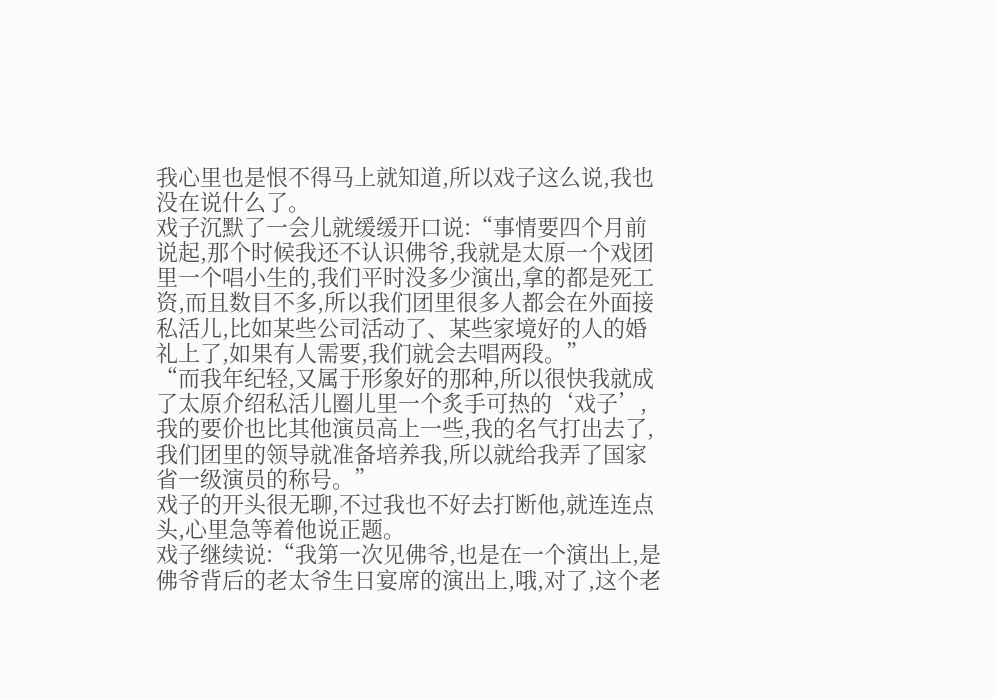我心里也是恨不得马上就知道,所以戏子这么说,我也没在说什么了。
戏子沉默了一会儿就缓缓开口说:“事情要四个月前说起,那个时候我还不认识佛爷,我就是太原一个戏团里一个唱小生的,我们平时没多少演出,拿的都是死工资,而且数目不多,所以我们团里很多人都会在外面接私活儿,比如某些公司活动了、某些家境好的人的婚礼上了,如果有人需要,我们就会去唱两段。”
“而我年纪轻,又属于形象好的那种,所以很快我就成了太原介绍私活儿圈儿里一个炙手可热的‘戏子’,我的要价也比其他演员高上一些,我的名气打出去了,我们团里的领导就准备培养我,所以就给我弄了国家省一级演员的称号。”
戏子的开头很无聊,不过我也不好去打断他,就连连点头,心里急等着他说正题。
戏子继续说:“我第一次见佛爷,也是在一个演出上,是佛爷背后的老太爷生日宴席的演出上,哦,对了,这个老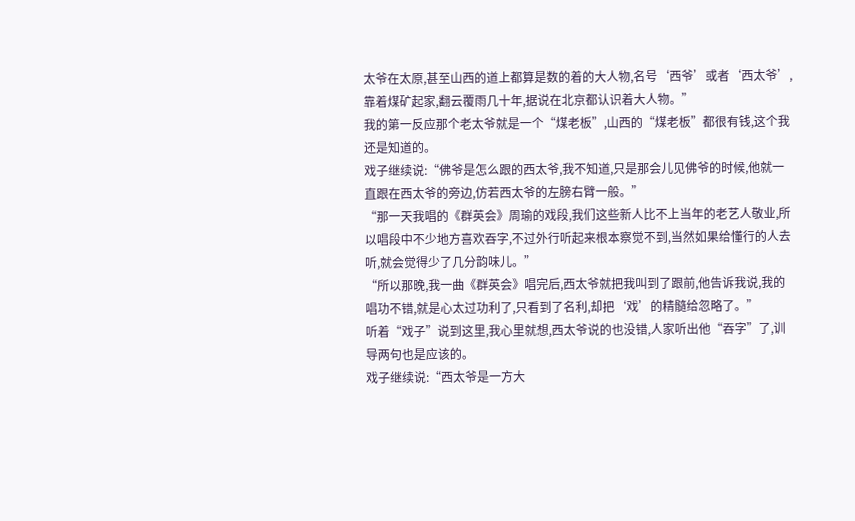太爷在太原,甚至山西的道上都算是数的着的大人物,名号‘西爷’或者‘西太爷’,靠着煤矿起家,翻云覆雨几十年,据说在北京都认识着大人物。”
我的第一反应那个老太爷就是一个“煤老板”,山西的“煤老板”都很有钱,这个我还是知道的。
戏子继续说:“佛爷是怎么跟的西太爷,我不知道,只是那会儿见佛爷的时候,他就一直跟在西太爷的旁边,仿若西太爷的左膀右臂一般。”
“那一天我唱的《群英会》周瑜的戏段,我们这些新人比不上当年的老艺人敬业,所以唱段中不少地方喜欢吞字,不过外行听起来根本察觉不到,当然如果给懂行的人去听,就会觉得少了几分韵味儿。”
“所以那晚,我一曲《群英会》唱完后,西太爷就把我叫到了跟前,他告诉我说,我的唱功不错,就是心太过功利了,只看到了名利,却把‘戏’的精髓给忽略了。”
听着“戏子”说到这里,我心里就想,西太爷说的也没错,人家听出他“吞字”了,训导两句也是应该的。
戏子继续说:“西太爷是一方大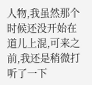人物,我虽然那个时候还没开始在道儿上混,可来之前,我还是稍微打听了一下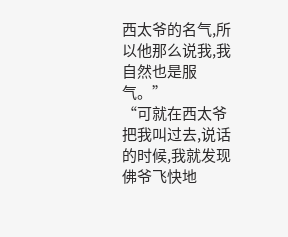西太爷的名气,所以他那么说我,我自然也是服气。”
“可就在西太爷把我叫过去,说话的时候,我就发现佛爷飞快地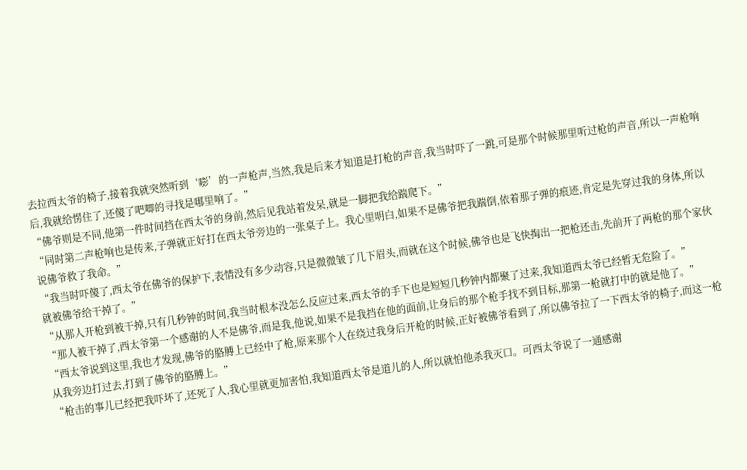去拉西太爷的椅子,接着我就突然听到‘嘭’的一声枪声,当然,我是后来才知道是打枪的声音,我当时吓了一跳,可是那个时候那里听过枪的声音,所以一声枪响后,我就给愣住了,还傻了吧唧的寻找是哪里响了。”
“佛爷则是不同,他第一件时间挡在西太爷的身前,然后见我站着发呆,就是一脚把我给踹爬下。”
“同时第二声枪响也是传来,子弹就正好打在西太爷旁边的一张桌子上。我心里明白,如果不是佛爷把我踹倒,依着那子弹的痕迹,肯定是先穿过我的身体,所以说佛爷救了我命。”
“我当时吓傻了,西太爷在佛爷的保护下,表情没有多少动容,只是微微皱了几下眉头,而就在这个时候,佛爷也是飞快掏出一把枪还击,先前开了两枪的那个家伙就被佛爷给干掉了。”
“从那人开枪到被干掉,只有几秒钟的时间,我当时根本没怎么反应过来,西太爷的手下也是短短几秒钟内都聚了过来,我知道西太爷已经暂无危险了。”
“那人被干掉了,西太爷第一个感谢的人不是佛爷,而是我,他说,如果不是我挡在他的面前,让身后的那个枪手找不到目标,那第一枪就打中的就是他了。”
“西太爷说到这里,我也才发现,佛爷的胳膊上已经中了枪,原来那个人在绕过我身后开枪的时候,正好被佛爷看到了,所以佛爷拉了一下西太爷的椅子,而这一枪从我旁边打过去,打到了佛爷的胳膊上。”
“枪击的事儿已经把我吓坏了,还死了人,我心里就更加害怕,我知道西太爷是道儿的人,所以就怕他杀我灭口。可西太爷说了一通感谢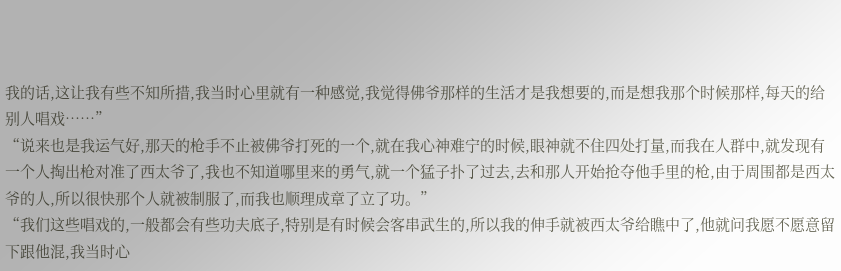我的话,这让我有些不知所措,我当时心里就有一种感觉,我觉得佛爷那样的生活才是我想要的,而是想我那个时候那样,每天的给别人唱戏……”
“说来也是我运气好,那天的枪手不止被佛爷打死的一个,就在我心神难宁的时候,眼神就不住四处打量,而我在人群中,就发现有一个人掏出枪对准了西太爷了,我也不知道哪里来的勇气,就一个猛子扑了过去,去和那人开始抢夺他手里的枪,由于周围都是西太爷的人,所以很快那个人就被制服了,而我也顺理成章了立了功。”
“我们这些唱戏的,一般都会有些功夫底子,特别是有时候会客串武生的,所以我的伸手就被西太爷给瞧中了,他就问我愿不愿意留下跟他混,我当时心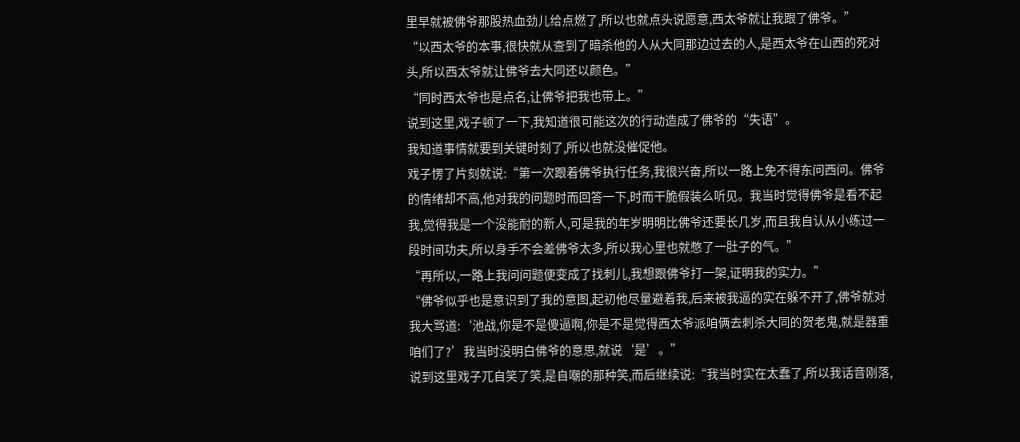里早就被佛爷那股热血劲儿给点燃了,所以也就点头说愿意,西太爷就让我跟了佛爷。”
“以西太爷的本事,很快就从查到了暗杀他的人从大同那边过去的人,是西太爷在山西的死对头,所以西太爷就让佛爷去大同还以颜色。”
“同时西太爷也是点名,让佛爷把我也带上。”
说到这里,戏子顿了一下,我知道很可能这次的行动造成了佛爷的“失语”。
我知道事情就要到关键时刻了,所以也就没催促他。
戏子愣了片刻就说:“第一次跟着佛爷执行任务,我很兴奋,所以一路上免不得东问西问。佛爷的情绪却不高,他对我的问题时而回答一下,时而干脆假装么听见。我当时觉得佛爷是看不起我,觉得我是一个没能耐的新人,可是我的年岁明明比佛爷还要长几岁,而且我自认从小练过一段时间功夫,所以身手不会差佛爷太多,所以我心里也就憋了一肚子的气。”
“再所以,一路上我问问题便变成了找刺儿,我想跟佛爷打一架,证明我的实力。”
“佛爷似乎也是意识到了我的意图,起初他尽量避着我,后来被我逼的实在躲不开了,佛爷就对我大骂道:‘池战,你是不是傻逼啊,你是不是觉得西太爷派咱俩去刺杀大同的贺老鬼,就是器重咱们了?’我当时没明白佛爷的意思,就说‘是’。”
说到这里戏子兀自笑了笑,是自嘲的那种笑,而后继续说:“我当时实在太蠢了,所以我话音刚落,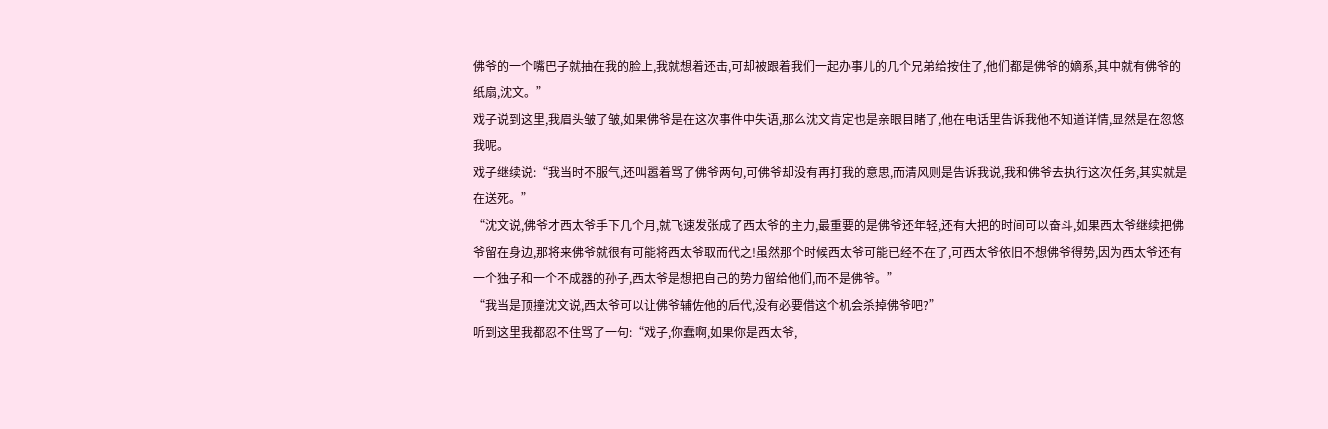佛爷的一个嘴巴子就抽在我的脸上,我就想着还击,可却被跟着我们一起办事儿的几个兄弟给按住了,他们都是佛爷的嫡系,其中就有佛爷的纸扇,沈文。”
戏子说到这里,我眉头皱了皱,如果佛爷是在这次事件中失语,那么沈文肯定也是亲眼目睹了,他在电话里告诉我他不知道详情,显然是在忽悠我呢。
戏子继续说:“我当时不服气,还叫嚣着骂了佛爷两句,可佛爷却没有再打我的意思,而清风则是告诉我说,我和佛爷去执行这次任务,其实就是在送死。”
“沈文说,佛爷才西太爷手下几个月,就飞速发张成了西太爷的主力,最重要的是佛爷还年轻,还有大把的时间可以奋斗,如果西太爷继续把佛爷留在身边,那将来佛爷就很有可能将西太爷取而代之!虽然那个时候西太爷可能已经不在了,可西太爷依旧不想佛爷得势,因为西太爷还有一个独子和一个不成器的孙子,西太爷是想把自己的势力留给他们,而不是佛爷。”
“我当是顶撞沈文说,西太爷可以让佛爷辅佐他的后代,没有必要借这个机会杀掉佛爷吧?”
听到这里我都忍不住骂了一句:“戏子,你蠢啊,如果你是西太爷,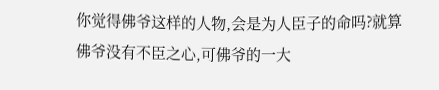你觉得佛爷这样的人物,会是为人臣子的命吗?就算佛爷没有不臣之心,可佛爷的一大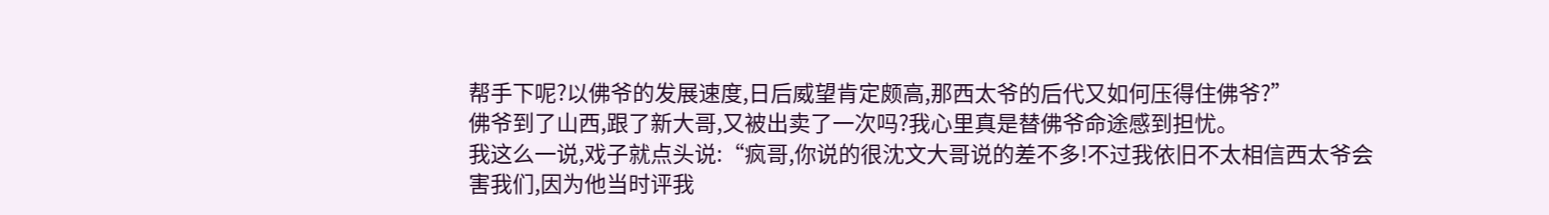帮手下呢?以佛爷的发展速度,日后威望肯定颇高,那西太爷的后代又如何压得住佛爷?”
佛爷到了山西,跟了新大哥,又被出卖了一次吗?我心里真是替佛爷命途感到担忧。
我这么一说,戏子就点头说:“疯哥,你说的很沈文大哥说的差不多!不过我依旧不太相信西太爷会害我们,因为他当时评我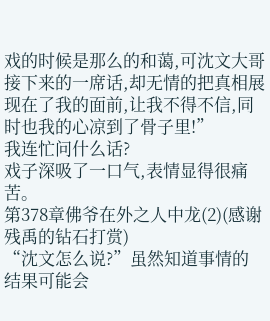戏的时候是那么的和蔼,可沈文大哥接下来的一席话,却无情的把真相展现在了我的面前,让我不得不信,同时也我的心凉到了骨子里!”
我连忙问什么话?
戏子深吸了一口气,表情显得很痛苦。
第378章佛爷在外之人中龙(2)(感谢残禹的钻石打赏)
“沈文怎么说?”虽然知道事情的结果可能会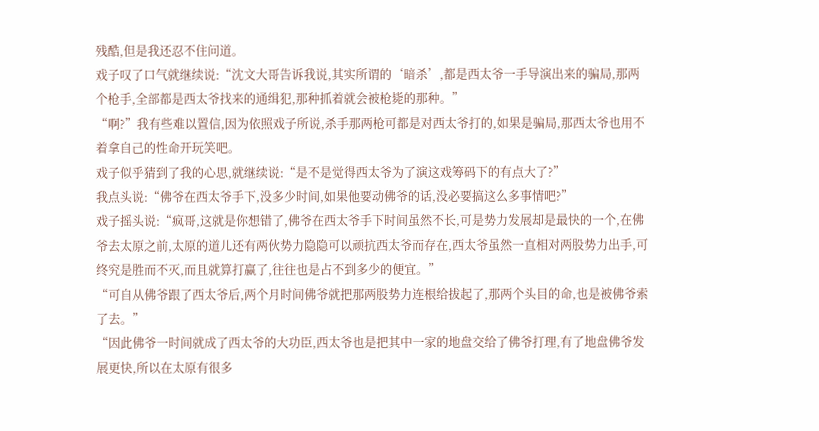残酷,但是我还忍不住问道。
戏子叹了口气就继续说:“沈文大哥告诉我说,其实所谓的‘暗杀’,都是西太爷一手导演出来的骗局,那两个枪手,全部都是西太爷找来的通缉犯,那种抓着就会被枪毙的那种。”
“啊?”我有些难以置信,因为依照戏子所说,杀手那两枪可都是对西太爷打的,如果是骗局,那西太爷也用不着拿自己的性命开玩笑吧。
戏子似乎猜到了我的心思,就继续说:“是不是觉得西太爷为了演这戏筹码下的有点大了?”
我点头说:“佛爷在西太爷手下,没多少时间,如果他要动佛爷的话,没必要搞这么多事情吧?”
戏子摇头说:“疯哥,这就是你想错了,佛爷在西太爷手下时间虽然不长,可是势力发展却是最快的一个,在佛爷去太原之前,太原的道儿还有两伙势力隐隐可以顽抗西太爷而存在,西太爷虽然一直相对两股势力出手,可终究是胜而不灭,而且就算打赢了,往往也是占不到多少的便宜。”
“可自从佛爷跟了西太爷后,两个月时间佛爷就把那两股势力连根给拔起了,那两个头目的命,也是被佛爷索了去。”
“因此佛爷一时间就成了西太爷的大功臣,西太爷也是把其中一家的地盘交给了佛爷打理,有了地盘佛爷发展更快,所以在太原有很多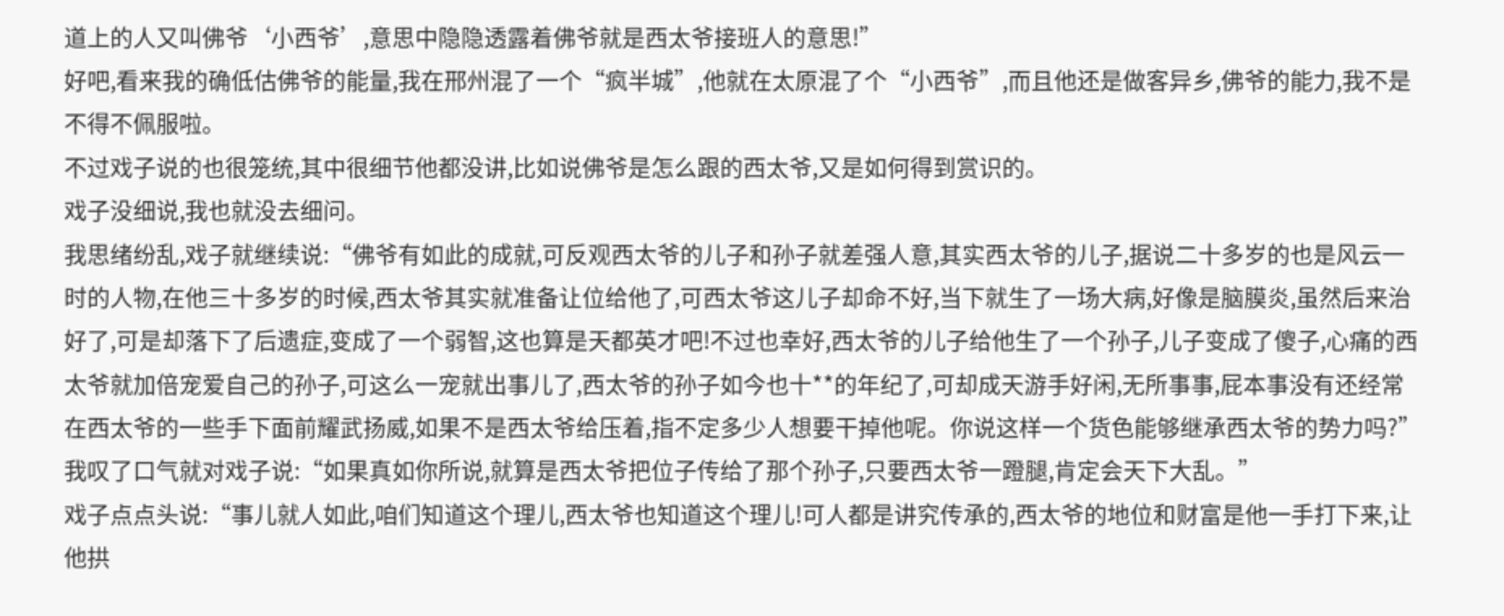道上的人又叫佛爷‘小西爷’,意思中隐隐透露着佛爷就是西太爷接班人的意思!”
好吧,看来我的确低估佛爷的能量,我在邢州混了一个“疯半城”,他就在太原混了个“小西爷”,而且他还是做客异乡,佛爷的能力,我不是不得不佩服啦。
不过戏子说的也很笼统,其中很细节他都没讲,比如说佛爷是怎么跟的西太爷,又是如何得到赏识的。
戏子没细说,我也就没去细问。
我思绪纷乱,戏子就继续说:“佛爷有如此的成就,可反观西太爷的儿子和孙子就差强人意,其实西太爷的儿子,据说二十多岁的也是风云一时的人物,在他三十多岁的时候,西太爷其实就准备让位给他了,可西太爷这儿子却命不好,当下就生了一场大病,好像是脑膜炎,虽然后来治好了,可是却落下了后遗症,变成了一个弱智,这也算是天都英才吧!不过也幸好,西太爷的儿子给他生了一个孙子,儿子变成了傻子,心痛的西太爷就加倍宠爱自己的孙子,可这么一宠就出事儿了,西太爷的孙子如今也十**的年纪了,可却成天游手好闲,无所事事,屁本事没有还经常在西太爷的一些手下面前耀武扬威,如果不是西太爷给压着,指不定多少人想要干掉他呢。你说这样一个货色能够继承西太爷的势力吗?”
我叹了口气就对戏子说:“如果真如你所说,就算是西太爷把位子传给了那个孙子,只要西太爷一蹬腿,肯定会天下大乱。”
戏子点点头说:“事儿就人如此,咱们知道这个理儿,西太爷也知道这个理儿!可人都是讲究传承的,西太爷的地位和财富是他一手打下来,让他拱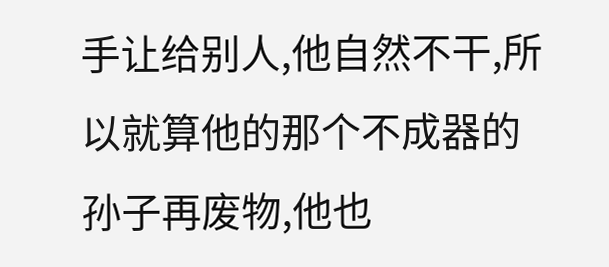手让给别人,他自然不干,所以就算他的那个不成器的孙子再废物,他也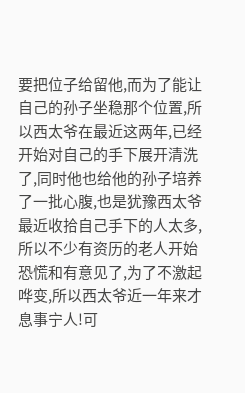要把位子给留他,而为了能让自己的孙子坐稳那个位置,所以西太爷在最近这两年,已经开始对自己的手下展开清洗了,同时他也给他的孙子培养了一批心腹,也是犹豫西太爷最近收拾自己手下的人太多,所以不少有资历的老人开始恐慌和有意见了,为了不激起哗变,所以西太爷近一年来才息事宁人!可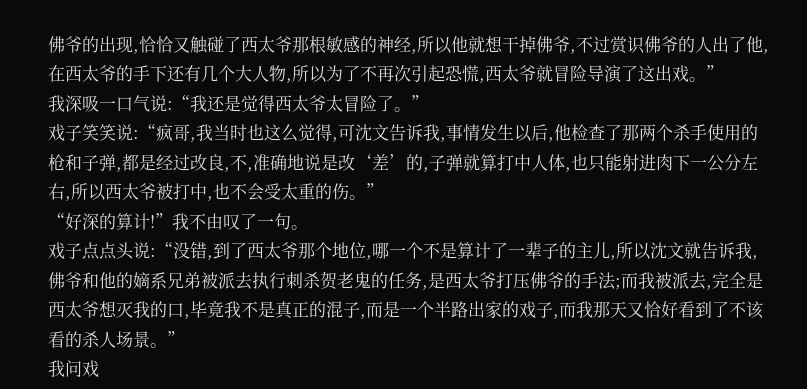佛爷的出现,恰恰又触碰了西太爷那根敏感的神经,所以他就想干掉佛爷,不过赏识佛爷的人出了他,在西太爷的手下还有几个大人物,所以为了不再次引起恐慌,西太爷就冒险导演了这出戏。”
我深吸一口气说:“我还是觉得西太爷太冒险了。”
戏子笑笑说:“疯哥,我当时也这么觉得,可沈文告诉我,事情发生以后,他检查了那两个杀手使用的枪和子弹,都是经过改良,不,准确地说是改‘差’的,子弹就算打中人体,也只能射进肉下一公分左右,所以西太爷被打中,也不会受太重的伤。”
“好深的算计!”我不由叹了一句。
戏子点点头说:“没错,到了西太爷那个地位,哪一个不是算计了一辈子的主儿,所以沈文就告诉我,佛爷和他的嫡系兄弟被派去执行刺杀贺老鬼的任务,是西太爷打压佛爷的手法;而我被派去,完全是西太爷想灭我的口,毕竟我不是真正的混子,而是一个半路出家的戏子,而我那天又恰好看到了不该看的杀人场景。”
我问戏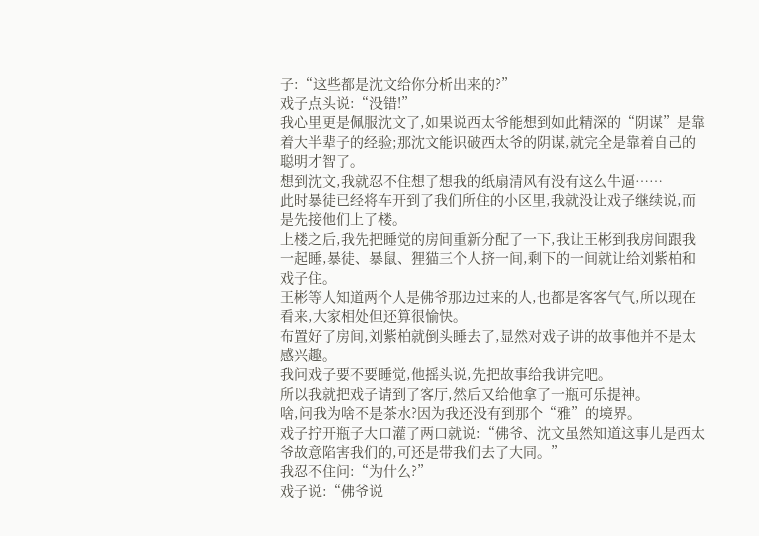子:“这些都是沈文给你分析出来的?”
戏子点头说:“没错!”
我心里更是佩服沈文了,如果说西太爷能想到如此精深的“阴谋”是靠着大半辈子的经验;那沈文能识破西太爷的阴谋,就完全是靠着自己的聪明才智了。
想到沈文,我就忍不住想了想我的纸扇清风有没有这么牛逼……
此时暴徒已经将车开到了我们所住的小区里,我就没让戏子继续说,而是先接他们上了楼。
上楼之后,我先把睡觉的房间重新分配了一下,我让王彬到我房间跟我一起睡,暴徒、暴鼠、狸猫三个人挤一间,剩下的一间就让给刘紫柏和戏子住。
王彬等人知道两个人是佛爷那边过来的人,也都是客客气气,所以现在看来,大家相处但还算很愉快。
布置好了房间,刘紫柏就倒头睡去了,显然对戏子讲的故事他并不是太感兴趣。
我问戏子要不要睡觉,他摇头说,先把故事给我讲完吧。
所以我就把戏子请到了客厅,然后又给他拿了一瓶可乐提神。
啥,问我为啥不是茶水?因为我还没有到那个“雅”的境界。
戏子拧开瓶子大口灌了两口就说:“佛爷、沈文虽然知道这事儿是西太爷故意陷害我们的,可还是带我们去了大同。”
我忍不住问:“为什么?”
戏子说:“佛爷说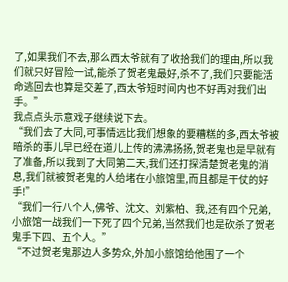了,如果我们不去,那么西太爷就有了收拾我们的理由,所以我们就只好冒险一试,能杀了贺老鬼最好,杀不了,我们只要能活命逃回去也算是交差了,西太爷短时间内也不好再对我们出手。”
我点点头示意戏子继续说下去。
“我们去了大同,可事情远比我们想象的要糟糕的多,西太爷被暗杀的事儿早已经在道儿上传的沸沸扬扬,贺老鬼也是早就有了准备,所以我到了大同第二天,我们还打探清楚贺老鬼的消息,我们就被贺老鬼的人给堵在小旅馆里,而且都是干仗的好手!”
“我们一行八个人,佛爷、沈文、刘紫柏、我,还有四个兄弟,小旅馆一战我们一下死了四个兄弟,当然我们也是砍杀了贺老鬼手下四、五个人。”
“不过贺老鬼那边人多势众,外加小旅馆给他围了一个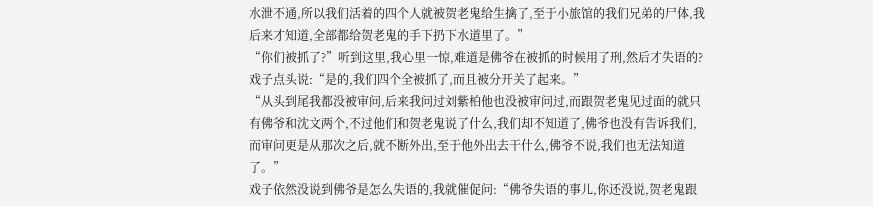水泄不通,所以我们活着的四个人就被贺老鬼给生擒了,至于小旅馆的我们兄弟的尸体,我后来才知道,全部都给贺老鬼的手下扔下水道里了。”
“你们被抓了?”听到这里,我心里一惊,难道是佛爷在被抓的时候用了刑,然后才失语的?
戏子点头说:“是的,我们四个全被抓了,而且被分开关了起来。”
“从头到尾我都没被审问,后来我问过刘紫柏他也没被审问过,而跟贺老鬼见过面的就只有佛爷和沈文两个,不过他们和贺老鬼说了什么,我们却不知道了,佛爷也没有告诉我们,而审问更是从那次之后,就不断外出,至于他外出去干什么,佛爷不说,我们也无法知道了。”
戏子依然没说到佛爷是怎么失语的,我就催促问:“佛爷失语的事儿,你还没说,贺老鬼跟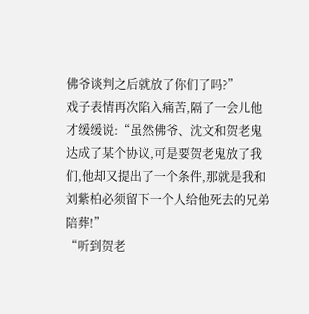佛爷谈判之后就放了你们了吗?”
戏子表情再次陷入痛苦,隔了一会儿他才缓缓说:“虽然佛爷、沈文和贺老鬼达成了某个协议,可是要贺老鬼放了我们,他却又提出了一个条件,那就是我和刘紫柏必须留下一个人给他死去的兄弟陪葬!”
“听到贺老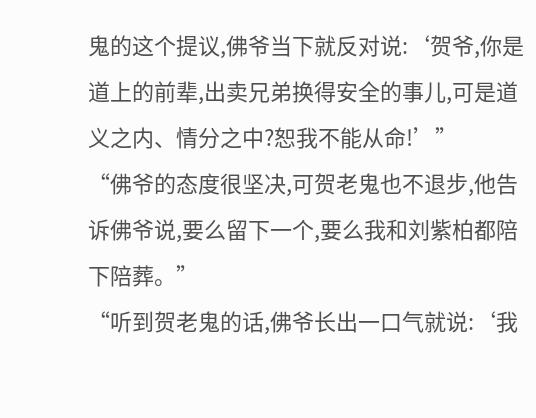鬼的这个提议,佛爷当下就反对说:‘贺爷,你是道上的前辈,出卖兄弟换得安全的事儿,可是道义之内、情分之中?恕我不能从命!’”
“佛爷的态度很坚决,可贺老鬼也不退步,他告诉佛爷说,要么留下一个,要么我和刘紫柏都陪下陪葬。”
“听到贺老鬼的话,佛爷长出一口气就说:‘我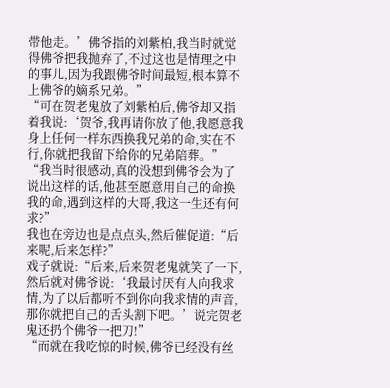带他走。’佛爷指的刘紫柏,我当时就觉得佛爷把我抛弃了,不过这也是情理之中的事儿,因为我跟佛爷时间最短,根本算不上佛爷的嫡系兄弟。”
“可在贺老鬼放了刘紫柏后,佛爷却又指着我说:‘贺爷,我再请你放了他,我愿意我身上任何一样东西换我兄弟的命,实在不行,你就把我留下给你的兄弟陪葬。”
“我当时很感动,真的没想到佛爷会为了说出这样的话,他甚至愿意用自己的命换我的命,遇到这样的大哥,我这一生还有何求?”
我也在旁边也是点点头,然后催促道:“后来呢,后来怎样?”
戏子就说:“后来,后来贺老鬼就笑了一下,然后就对佛爷说:‘我最讨厌有人向我求情,为了以后都听不到你向我求情的声音,那你就把自己的舌头割下吧。’说完贺老鬼还扔个佛爷一把刀!”
“而就在我吃惊的时候,佛爷已经没有丝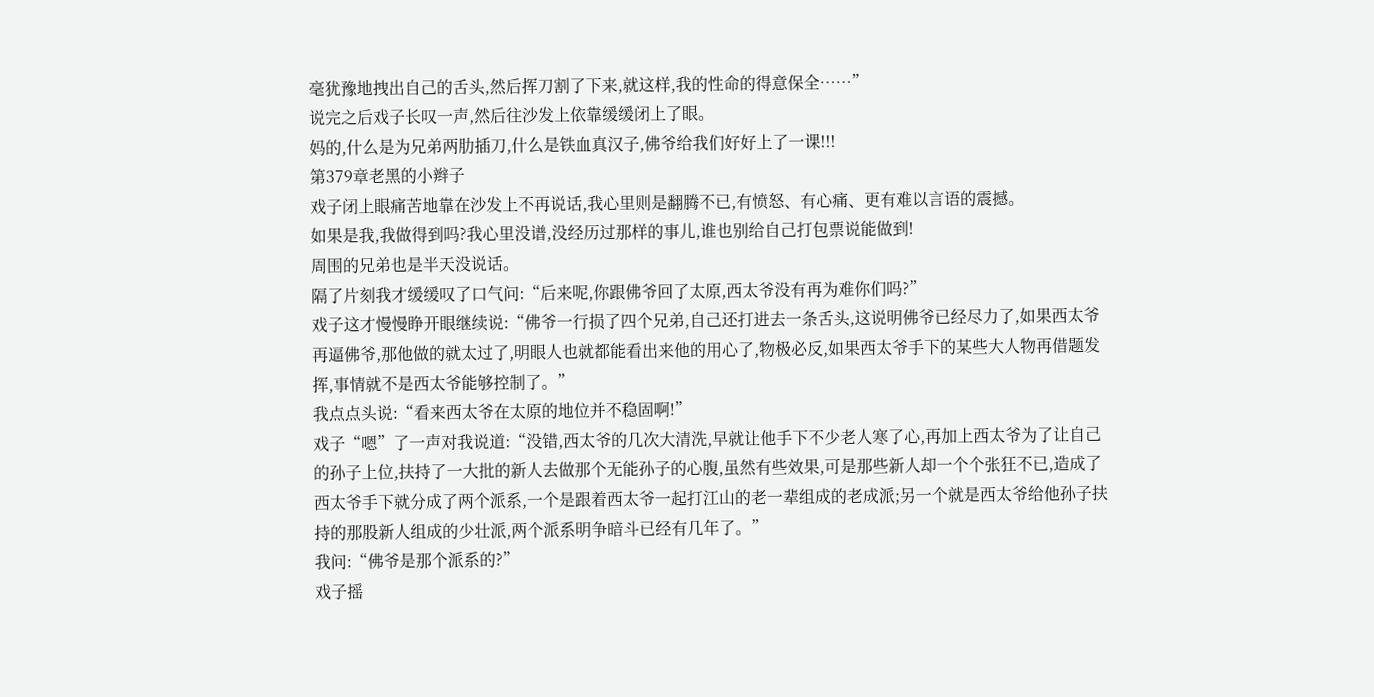毫犹豫地拽出自己的舌头,然后挥刀割了下来,就这样,我的性命的得意保全……”
说完之后戏子长叹一声,然后往沙发上依靠缓缓闭上了眼。
妈的,什么是为兄弟两肋插刀,什么是铁血真汉子,佛爷给我们好好上了一课!!!
第379章老黑的小辫子
戏子闭上眼痛苦地靠在沙发上不再说话,我心里则是翻腾不已,有愤怒、有心痛、更有难以言语的震撼。
如果是我,我做得到吗?我心里没谱,没经历过那样的事儿,谁也别给自己打包票说能做到!
周围的兄弟也是半天没说话。
隔了片刻我才缓缓叹了口气问:“后来呢,你跟佛爷回了太原,西太爷没有再为难你们吗?”
戏子这才慢慢睁开眼继续说:“佛爷一行损了四个兄弟,自己还打进去一条舌头,这说明佛爷已经尽力了,如果西太爷再逼佛爷,那他做的就太过了,明眼人也就都能看出来他的用心了,物极必反,如果西太爷手下的某些大人物再借题发挥,事情就不是西太爷能够控制了。”
我点点头说:“看来西太爷在太原的地位并不稳固啊!”
戏子“嗯”了一声对我说道:“没错,西太爷的几次大清洗,早就让他手下不少老人寒了心,再加上西太爷为了让自己的孙子上位,扶持了一大批的新人去做那个无能孙子的心腹,虽然有些效果,可是那些新人却一个个张狂不已,造成了西太爷手下就分成了两个派系,一个是跟着西太爷一起打江山的老一辈组成的老成派;另一个就是西太爷给他孙子扶持的那股新人组成的少壮派,两个派系明争暗斗已经有几年了。”
我问:“佛爷是那个派系的?”
戏子摇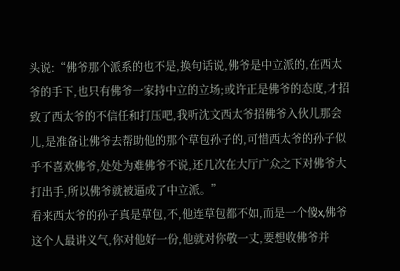头说:“佛爷那个派系的也不是,换句话说,佛爷是中立派的,在西太爷的手下,也只有佛爷一家持中立的立场;或许正是佛爷的态度,才招致了西太爷的不信任和打压吧,我听沈文西太爷招佛爷入伙儿那会儿,是准备让佛爷去帮助他的那个草包孙子的,可惜西太爷的孙子似乎不喜欢佛爷,处处为难佛爷不说,还几次在大厅广众之下对佛爷大打出手,所以佛爷就被逼成了中立派。”
看来西太爷的孙子真是草包,不,他连草包都不如,而是一个傻x,佛爷这个人最讲义气,你对他好一份,他就对你敬一丈,要想收佛爷并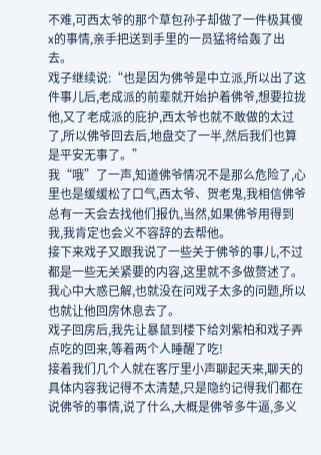不难,可西太爷的那个草包孙子却做了一件极其傻x的事情,亲手把送到手里的一员猛将给轰了出去。
戏子继续说:“也是因为佛爷是中立派,所以出了这件事儿后,老成派的前辈就开始护着佛爷,想要拉拢他,又了老成派的庇护,西太爷也就不敢做的太过了,所以佛爷回去后,地盘交了一半,然后我们也算是平安无事了。”
我“哦”了一声,知道佛爷情况不是那么危险了,心里也是缓缓松了口气,西太爷、贺老鬼,我相信佛爷总有一天会去找他们报仇,当然,如果佛爷用得到我,我肯定也会义不容辞的去帮他。
接下来戏子又跟我说了一些关于佛爷的事儿,不过都是一些无关紧要的内容,这里就不多做赘述了。
我心中大惑已解,也就没在问戏子太多的问题,所以也就让他回房休息去了。
戏子回房后,我先让暴鼠到楼下给刘紫柏和戏子弄点吃的回来,等着两个人睡醒了吃!
接着我们几个人就在客厅里小声聊起天来,聊天的具体内容我记得不太清楚,只是隐约记得我们都在说佛爷的事情,说了什么,大概是佛爷多牛逼,多义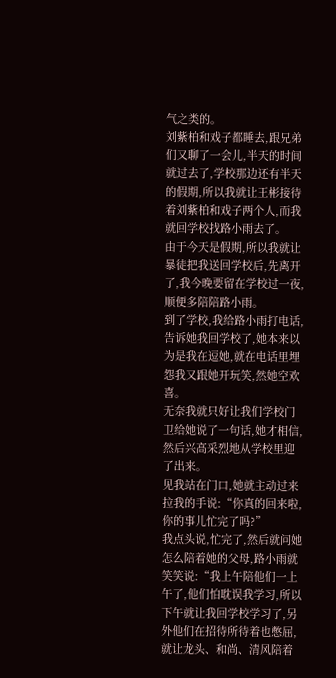气之类的。
刘紫柏和戏子都睡去,跟兄弟们又聊了一会儿,半天的时间就过去了,学校那边还有半天的假期,所以我就让王彬接待着刘紫柏和戏子两个人,而我就回学校找路小雨去了。
由于今天是假期,所以我就让暴徒把我送回学校后,先离开了,我今晚要留在学校过一夜,顺便多陪陪路小雨。
到了学校,我给路小雨打电话,告诉她我回学校了,她本来以为是我在逗她,就在电话里埋怨我又跟她开玩笑,然她空欢喜。
无奈我就只好让我们学校门卫给她说了一句话,她才相信,然后兴高采烈地从学校里迎了出来。
见我站在门口,她就主动过来拉我的手说:“你真的回来啦,你的事儿忙完了吗?”
我点头说,忙完了,然后就问她怎么陪着她的父母,路小雨就笑笑说:“我上午陪他们一上午了,他们怕耽误我学习,所以下午就让我回学校学习了,另外他们在招待所待着也憋屈,就让龙头、和尚、清风陪着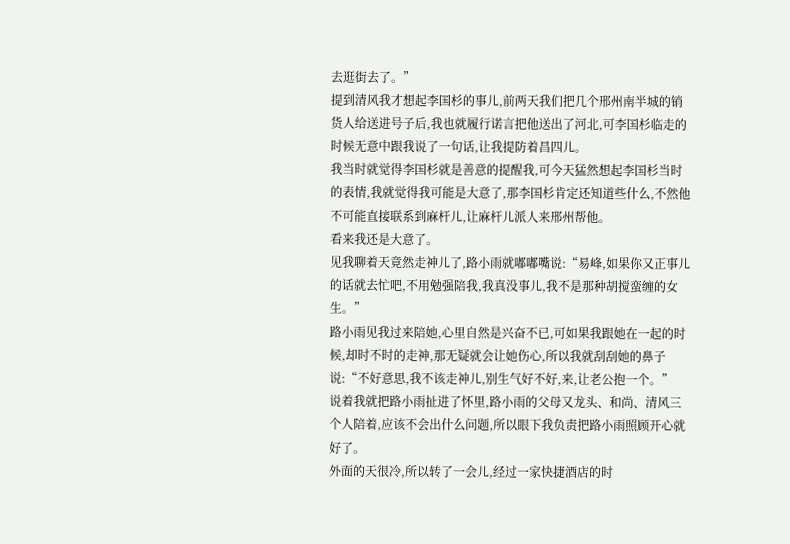去逛街去了。”
提到清风我才想起李国杉的事儿,前两天我们把几个邢州南半城的销货人给送进号子后,我也就履行诺言把他送出了河北,可李国杉临走的时候无意中跟我说了一句话,让我提防着昌四儿。
我当时就觉得李国杉就是善意的提醒我,可今天猛然想起李国杉当时的表情,我就觉得我可能是大意了,那李国杉肯定还知道些什么,不然他不可能直接联系到麻杆儿,让麻杆儿派人来邢州帮他。
看来我还是大意了。
见我聊着天竟然走神儿了,路小雨就嘟嘟嘴说:“易峰,如果你又正事儿的话就去忙吧,不用勉强陪我,我真没事儿,我不是那种胡搅蛮缠的女生。”
路小雨见我过来陪她,心里自然是兴奋不已,可如果我跟她在一起的时候,却时不时的走神,那无疑就会让她伤心,所以我就刮刮她的鼻子说:“不好意思,我不该走神儿,别生气好不好,来,让老公抱一个。”
说着我就把路小雨扯进了怀里,路小雨的父母又龙头、和尚、清风三个人陪着,应该不会出什么问题,所以眼下我负责把路小雨照顾开心就好了。
外面的天很冷,所以转了一会儿,经过一家快捷酒店的时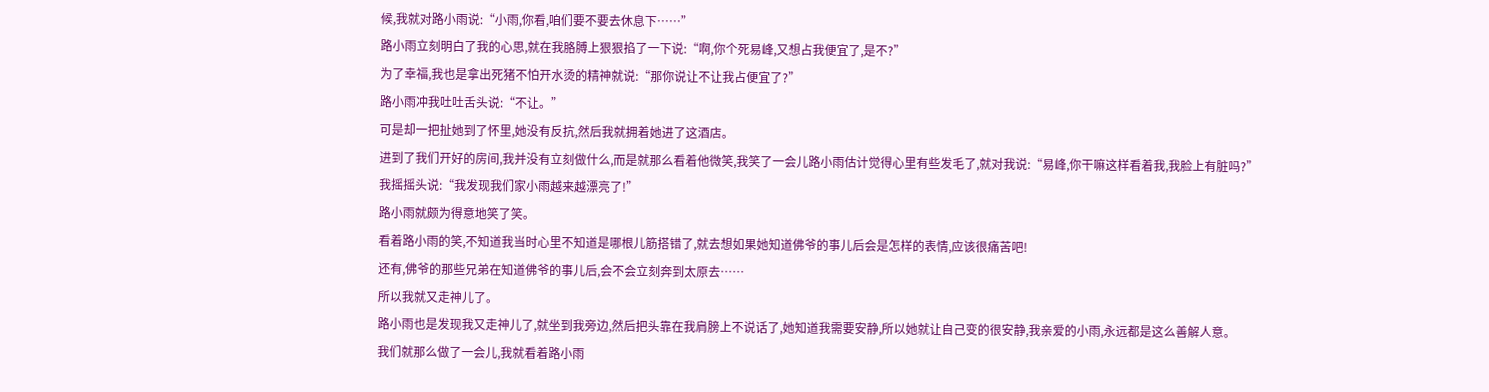候,我就对路小雨说:“小雨,你看,咱们要不要去休息下……”
路小雨立刻明白了我的心思,就在我胳膊上狠狠掐了一下说:“啊,你个死易峰,又想占我便宜了,是不?”
为了幸福,我也是拿出死猪不怕开水烫的精神就说:“那你说让不让我占便宜了?”
路小雨冲我吐吐舌头说:“不让。”
可是却一把扯她到了怀里,她没有反抗,然后我就拥着她进了这酒店。
进到了我们开好的房间,我并没有立刻做什么,而是就那么看着他微笑,我笑了一会儿路小雨估计觉得心里有些发毛了,就对我说:“易峰,你干嘛这样看着我,我脸上有脏吗?”
我摇摇头说:“我发现我们家小雨越来越漂亮了!”
路小雨就颇为得意地笑了笑。
看着路小雨的笑,不知道我当时心里不知道是哪根儿筋搭错了,就去想如果她知道佛爷的事儿后会是怎样的表情,应该很痛苦吧!
还有,佛爷的那些兄弟在知道佛爷的事儿后,会不会立刻奔到太原去……
所以我就又走神儿了。
路小雨也是发现我又走神儿了,就坐到我旁边,然后把头靠在我肩膀上不说话了,她知道我需要安静,所以她就让自己变的很安静,我亲爱的小雨,永远都是这么善解人意。
我们就那么做了一会儿,我就看着路小雨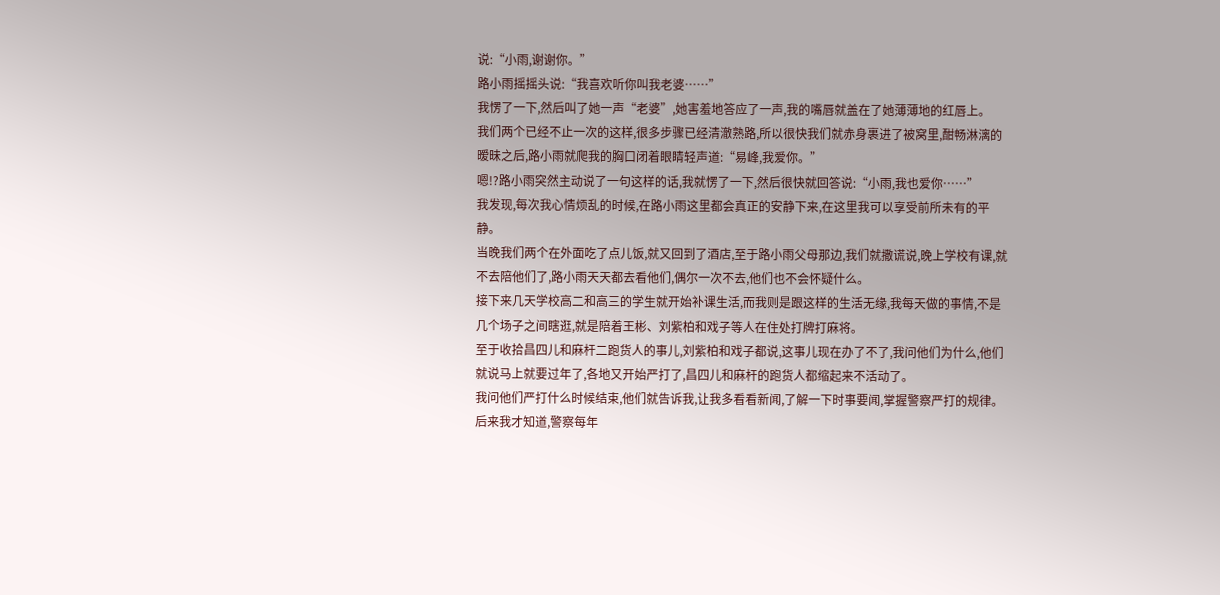说:“小雨,谢谢你。”
路小雨摇摇头说:“我喜欢听你叫我老婆……”
我愣了一下,然后叫了她一声“老婆”,她害羞地答应了一声,我的嘴唇就盖在了她薄薄地的红唇上。
我们两个已经不止一次的这样,很多步骤已经清澈熟路,所以很快我们就赤身裹进了被窝里,酣畅淋漓的暧昧之后,路小雨就爬我的胸口闭着眼睛轻声道:“易峰,我爱你。”
嗯!?路小雨突然主动说了一句这样的话,我就愣了一下,然后很快就回答说:“小雨,我也爱你……”
我发现,每次我心情烦乱的时候,在路小雨这里都会真正的安静下来,在这里我可以享受前所未有的平静。
当晚我们两个在外面吃了点儿饭,就又回到了酒店,至于路小雨父母那边,我们就撒谎说,晚上学校有课,就不去陪他们了,路小雨天天都去看他们,偶尔一次不去,他们也不会怀疑什么。
接下来几天学校高二和高三的学生就开始补课生活,而我则是跟这样的生活无缘,我每天做的事情,不是几个场子之间瞎逛,就是陪着王彬、刘紫柏和戏子等人在住处打牌打麻将。
至于收拾昌四儿和麻杆二跑货人的事儿,刘紫柏和戏子都说,这事儿现在办了不了,我问他们为什么,他们就说马上就要过年了,各地又开始严打了,昌四儿和麻杆的跑货人都缩起来不活动了。
我问他们严打什么时候结束,他们就告诉我,让我多看看新闻,了解一下时事要闻,掌握警察严打的规律。
后来我才知道,警察每年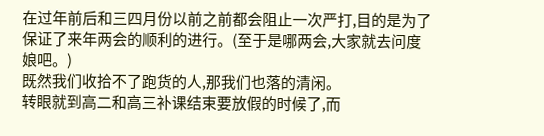在过年前后和三四月份以前之前都会阻止一次严打,目的是为了保证了来年两会的顺利的进行。(至于是哪两会,大家就去问度娘吧。)
既然我们收拾不了跑货的人,那我们也落的清闲。
转眼就到高二和高三补课结束要放假的时候了,而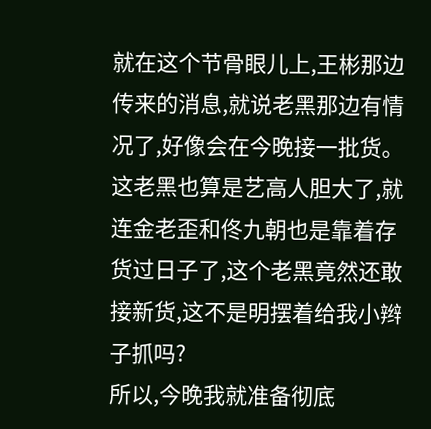就在这个节骨眼儿上,王彬那边传来的消息,就说老黑那边有情况了,好像会在今晚接一批货。
这老黑也算是艺高人胆大了,就连金老歪和佟九朝也是靠着存货过日子了,这个老黑竟然还敢接新货,这不是明摆着给我小辫子抓吗?
所以,今晚我就准备彻底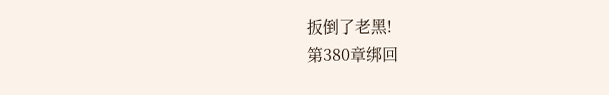扳倒了老黑!
第380章绑回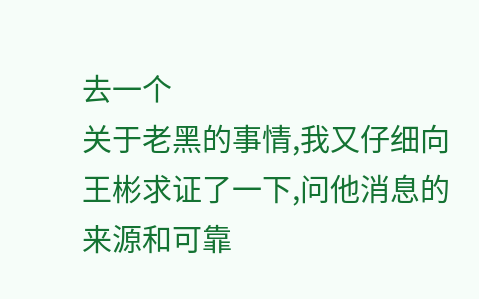去一个
关于老黑的事情,我又仔细向王彬求证了一下,问他消息的来源和可靠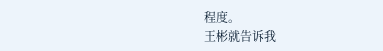程度。
王彬就告诉我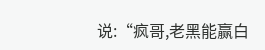说:“疯哥,老黑能赢白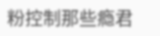粉控制那些瘾君